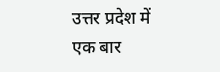उत्तर प्रदेश में एक बार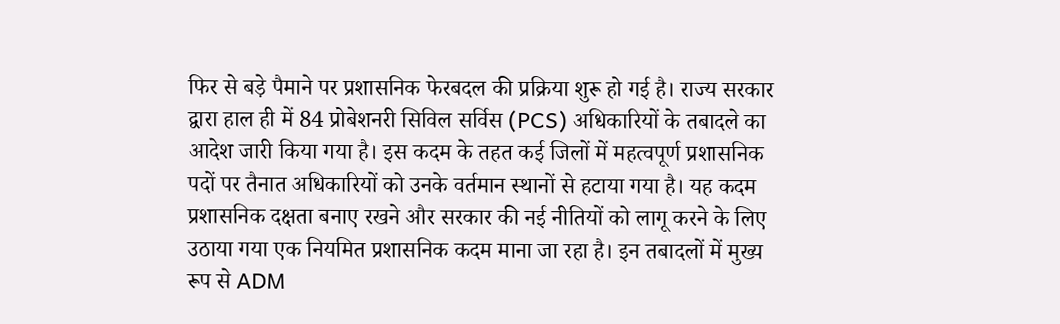फिर से बड़े पैमाने पर प्रशासनिक फेरबदल की प्रक्रिया शुरू हो गई है। राज्य सरकार द्वारा हाल ही में 84 प्रोबेशनरी सिविल सर्विस (PCS) अधिकारियों के तबादले का आदेश जारी किया गया है। इस कदम के तहत कई जिलों में महत्वपूर्ण प्रशासनिक पदों पर तैनात अधिकारियों को उनके वर्तमान स्थानों से हटाया गया है। यह कदम प्रशासनिक दक्षता बनाए रखने और सरकार की नई नीतियों को लागू करने के लिए उठाया गया एक नियमित प्रशासनिक कदम माना जा रहा है। इन तबादलों में मुख्य रूप से ADM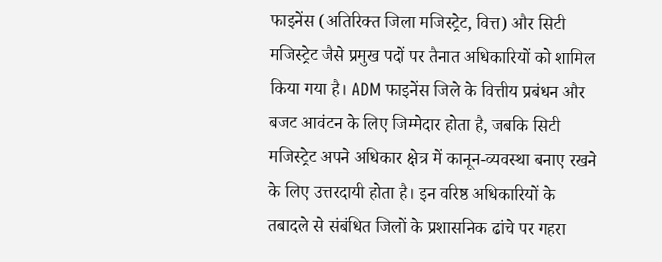फाइनेंस (अतिरिक्त जिला मजिस्ट्रेट, वित्त) और सिटी मजिस्ट्रेट जैसे प्रमुख पदों पर तैनात अधिकारियों को शामिल किया गया है। ADM फाइनेंस जिले के वित्तीय प्रबंधन और बजट आवंटन के लिए जिम्मेदार होता है, जबकि सिटी मजिस्ट्रेट अपने अधिकार क्षेत्र में कानून-व्यवस्था बनाए रखने के लिए उत्तरदायी होता है। इन वरिष्ठ अधिकारियों के तबादले से संबंधित जिलों के प्रशासनिक ढांचे पर गहरा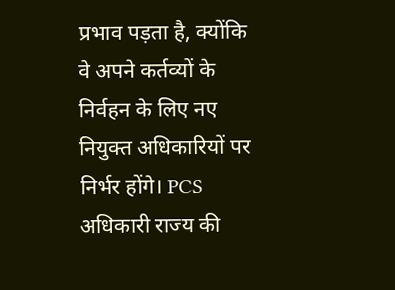प्रभाव पड़ता है, क्योंकि वे अपने कर्तव्यों के निर्वहन के लिए नए नियुक्त अधिकारियों पर निर्भर होंगे। PCS अधिकारी राज्य की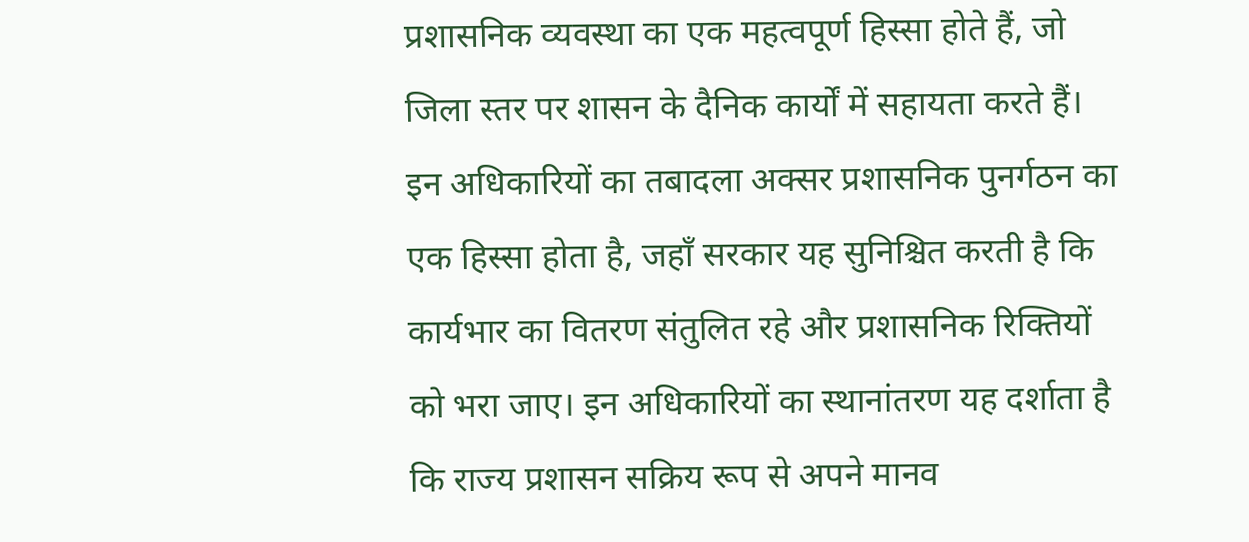प्रशासनिक व्यवस्था का एक महत्वपूर्ण हिस्सा होते हैं, जो जिला स्तर पर शासन के दैनिक कार्यों में सहायता करते हैं। इन अधिकारियों का तबादला अक्सर प्रशासनिक पुनर्गठन का एक हिस्सा होता है, जहाँ सरकार यह सुनिश्चित करती है कि कार्यभार का वितरण संतुलित रहे और प्रशासनिक रिक्तियों को भरा जाए। इन अधिकारियों का स्थानांतरण यह दर्शाता है कि राज्य प्रशासन सक्रिय रूप से अपने मानव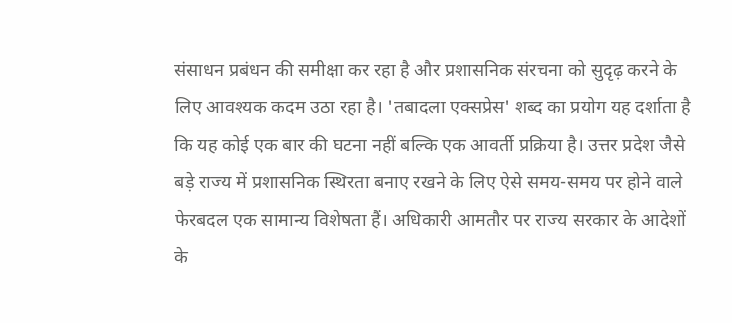संसाधन प्रबंधन की समीक्षा कर रहा है और प्रशासनिक संरचना को सुदृढ़ करने के लिए आवश्यक कदम उठा रहा है। 'तबादला एक्सप्रेस' शब्द का प्रयोग यह दर्शाता है कि यह कोई एक बार की घटना नहीं बल्कि एक आवर्ती प्रक्रिया है। उत्तर प्रदेश जैसे बड़े राज्य में प्रशासनिक स्थिरता बनाए रखने के लिए ऐसे समय-समय पर होने वाले फेरबदल एक सामान्य विशेषता हैं। अधिकारी आमतौर पर राज्य सरकार के आदेशों के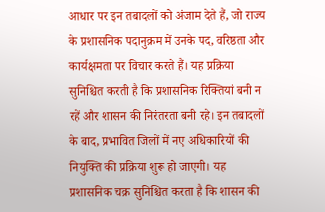आधार पर इन तबादलों को अंजाम देते हैं, जो राज्य के प्रशासनिक पदानुक्रम में उनके पद, वरिष्ठता और कार्यक्षमता पर विचार करते हैं। यह प्रक्रिया सुनिश्चित करती है कि प्रशासनिक रिक्तियां बनी न रहें और शासन की निरंतरता बनी रहे। इन तबादलों के बाद, प्रभावित जिलों में नए अधिकारियों की नियुक्ति की प्रक्रिया शुरू हो जाएगी। यह प्रशासनिक चक्र सुनिश्चित करता है कि शासन की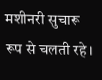मशीनरी सुचारू रूप से चलती रहे।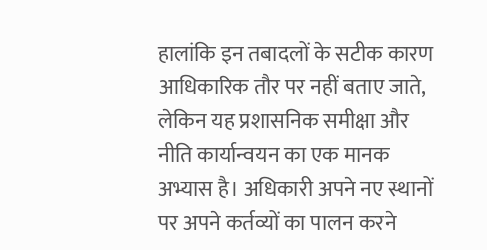हालांकि इन तबादलों के सटीक कारण आधिकारिक तौर पर नहीं बताए जाते, लेकिन यह प्रशासनिक समीक्षा और नीति कार्यान्वयन का एक मानक अभ्यास है। अधिकारी अपने नए स्थानों पर अपने कर्तव्यों का पालन करने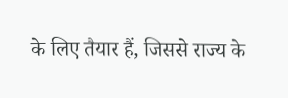के लिए तैयार हैं, जिससे राज्य के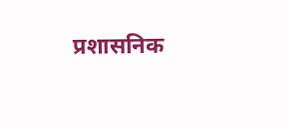प्रशासनिक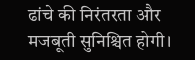ढांचे की निरंतरता और मजबूती सुनिश्चित होगी।